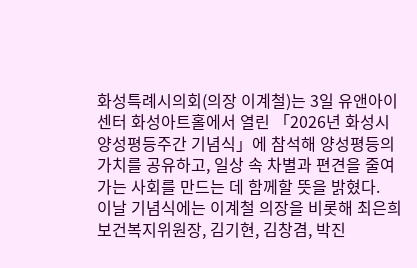화성특례시의회(의장 이계철)는 3일 유앤아이센터 화성아트홀에서 열린 「2026년 화성시 양성평등주간 기념식」에 참석해 양성평등의 가치를 공유하고, 일상 속 차별과 편견을 줄여가는 사회를 만드는 데 함께할 뜻을 밝혔다.
이날 기념식에는 이계철 의장을 비롯해 최은희 보건복지위원장, 김기현, 김창겸, 박진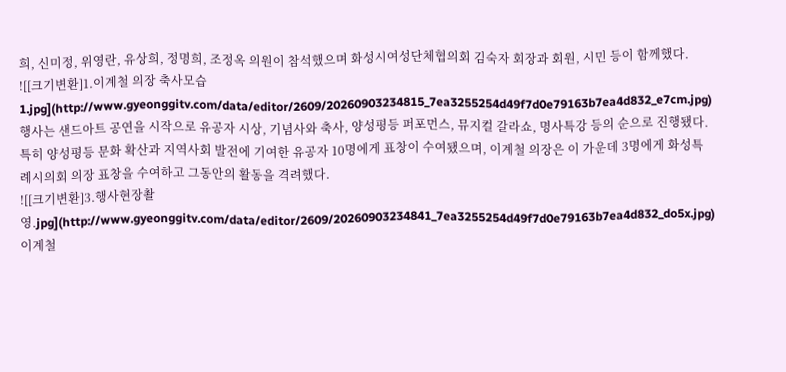희, 신미정, 위영란, 유상희, 정명희, 조정옥 의원이 참석했으며 화성시여성단체협의회 김숙자 회장과 회원, 시민 등이 함께했다.
![[크기변환]1.이계철 의장 축사모습1.jpg](http://www.gyeonggitv.com/data/editor/2609/20260903234815_7ea3255254d49f7d0e79163b7ea4d832_e7cm.jpg)
행사는 샌드아트 공연을 시작으로 유공자 시상, 기념사와 축사, 양성평등 퍼포먼스, 뮤지컬 갈라쇼, 명사특강 등의 순으로 진행됐다.
특히 양성평등 문화 확산과 지역사회 발전에 기여한 유공자 10명에게 표창이 수여됐으며, 이계철 의장은 이 가운데 3명에게 화성특례시의회 의장 표창을 수여하고 그동안의 활동을 격려했다.
![[크기변환]3.행사현장촬영.jpg](http://www.gyeonggitv.com/data/editor/2609/20260903234841_7ea3255254d49f7d0e79163b7ea4d832_do5x.jpg)
이계철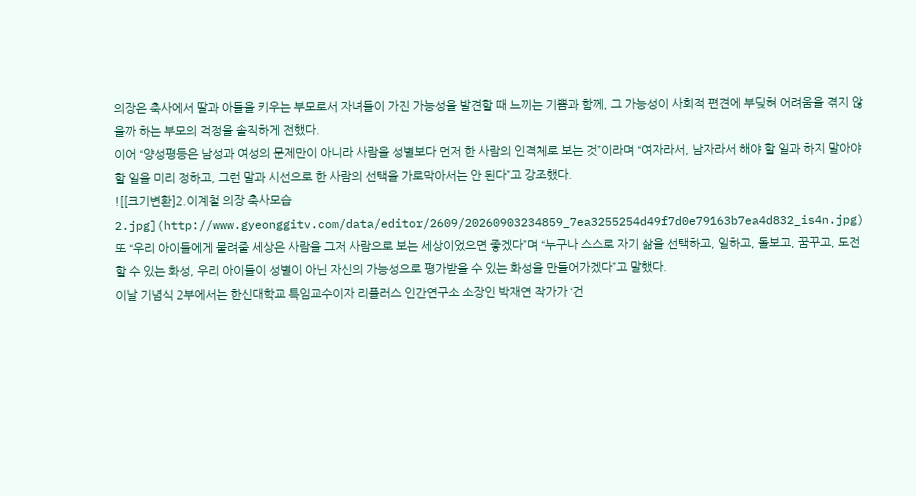의장은 축사에서 딸과 아들을 키우는 부모로서 자녀들이 가진 가능성을 발견할 때 느끼는 기쁨과 함께, 그 가능성이 사회적 편견에 부딪혀 어려움을 겪지 않을까 하는 부모의 걱정을 솔직하게 전했다.
이어 “양성평등은 남성과 여성의 문제만이 아니라 사람을 성별보다 먼저 한 사람의 인격체로 보는 것”이라며 “여자라서, 남자라서 해야 할 일과 하지 말아야 할 일을 미리 정하고, 그런 말과 시선으로 한 사람의 선택을 가로막아서는 안 된다”고 강조했다.
![[크기변환]2.이계철 의장 축사모습2.jpg](http://www.gyeonggitv.com/data/editor/2609/20260903234859_7ea3255254d49f7d0e79163b7ea4d832_is4n.jpg)
또 “우리 아이들에게 물려줄 세상은 사람을 그저 사람으로 보는 세상이었으면 좋겠다”며 “누구나 스스로 자기 삶을 선택하고, 일하고, 돌보고, 꿈꾸고, 도전할 수 있는 화성, 우리 아이들이 성별이 아닌 자신의 가능성으로 평가받을 수 있는 화성을 만들어가겠다”고 말했다.
이날 기념식 2부에서는 한신대학교 특임교수이자 리플러스 인간연구소 소장인 박재연 작가가 ‘건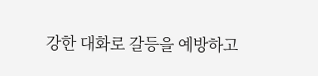강한 대화로 갈등을 예방하고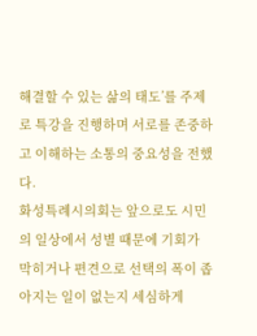해결할 수 있는 삶의 태도’를 주제로 특강을 진행하며 서로를 존중하고 이해하는 소통의 중요성을 전했다.
화성특례시의회는 앞으로도 시민의 일상에서 성별 때문에 기회가 막히거나 편견으로 선택의 폭이 좁아지는 일이 없는지 세심하게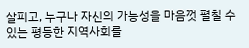살피고, 누구나 자신의 가능성을 마음껏 펼칠 수 있는 평등한 지역사회를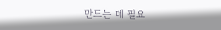만드는 데 필요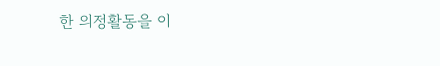한 의정활동을 이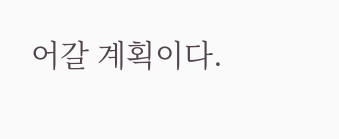어갈 계획이다.